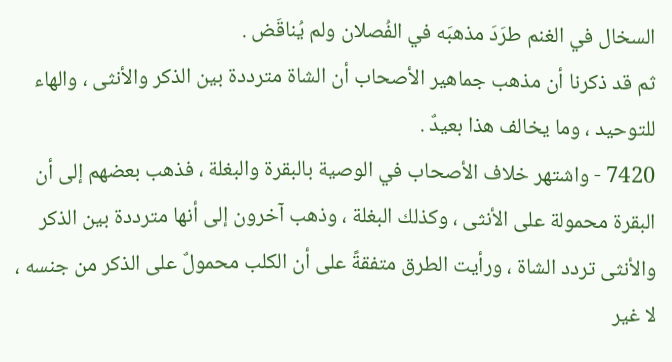السخال في الغنم طرَدَ مذهبَه في الفُصلان ولم يُناقَض .
ثم قد ذكرنا أن مذهب جماهير الأصحاب أن الشاة مترددة بين الذكر والأنثى ، والهاء للتوحيد ، وما يخالف هذا بعيدٌ .
7420 - واشتهر خلاف الأصحاب في الوصية بالبقرة والبغلة ، فذهب بعضهم إلى أن البقرة محمولة على الأنثى ، وكذلك البغلة ، وذهب آخرون إلى أنها مترددة بين الذكر والأنثى تردد الشاة ، ورأيت الطرق متفقةً على أن الكلب محمولٌ على الذكر من جنسه ، لا غير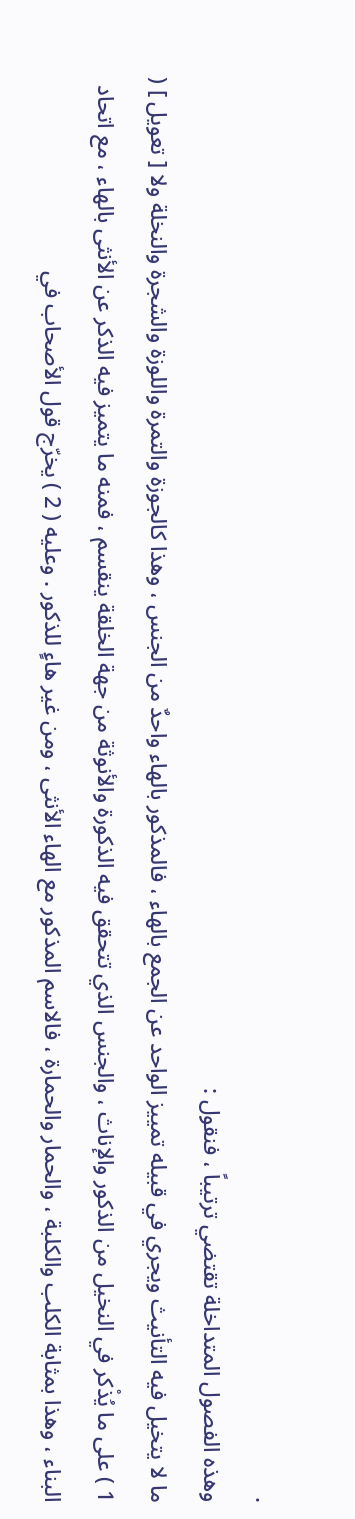.
وهذه الفصول المتداخلة تقتضي ترتيباً ، فنقول :
ما لا يتخيل فيه التأنيث ويجري في قبيله تمييز الواحد عن الجمع بالهاء ، فالمذكور بالهاء واحدٌ من الجنس ، وهذا كالجوزة والتمرة واللوزة والشجرة والنخلة ولا [ تعويل ] ( 1 ) على ما يُذْكر في النخيل من الذكور والإناث ، والجنس الذي تتحقق فيه الذكورة والأنوثة من جهة الخلقة ينقسم ، فمنه ما يتميز فيه الذكر عن الأنثى بالهاء ، مع اتحاد البناء ، وهذا بمثابة الكلب والكلبة ، والحمار والحمارة ، فالاسم المذكور مع الهاء الأنثى ، ومن غير هاءٍ للذكور . وعليه ( 2 ) يخرّج قول الأصحاب في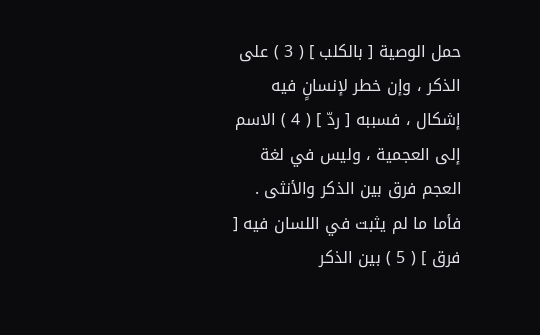حمل الوصية [ بالكلب ] ( 3 ) على الذكر ، وإن خطر لإنسانٍ فيه إشكال ، فسببه [ ردّ ] ( 4 ) الاسم إلى العجمية ، وليس في لغة العجم فرق بين الذكر والأنثى .
فأما ما لم يثبت في اللسان فيه [ فرق ] ( 5 ) بين الذكر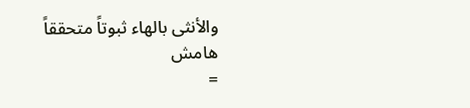والأنثى بالهاء ثبوتاً متحققاً
هامش
=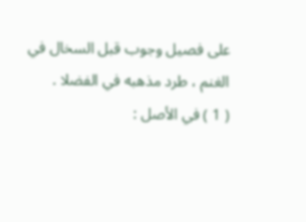على فصيل وجوب قبل السخال في الغنم ، طرد مذهبه في الفضلا .
( 1 ) في الأصل :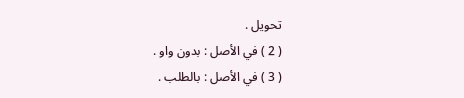تحويل .
( 2 ) في الأصل : بدون واو .
( 3 ) في الأصل : بالطلب .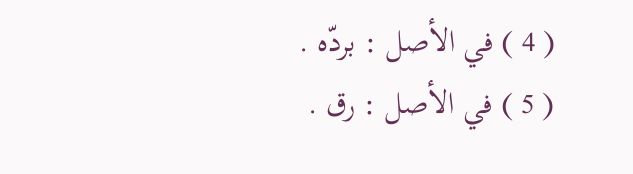( 4 ) في الأصل : بردّه .
( 5 ) في الأصل : رق .